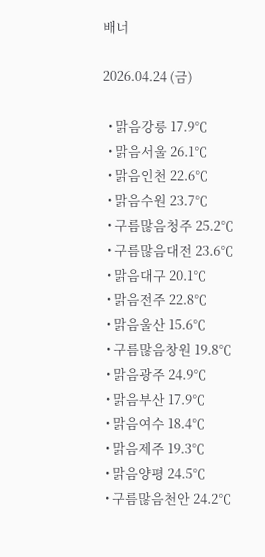배너

2026.04.24 (금)

  • 맑음강릉 17.9℃
  • 맑음서울 26.1℃
  • 맑음인천 22.6℃
  • 맑음수원 23.7℃
  • 구름많음청주 25.2℃
  • 구름많음대전 23.6℃
  • 맑음대구 20.1℃
  • 맑음전주 22.8℃
  • 맑음울산 15.6℃
  • 구름많음창원 19.8℃
  • 맑음광주 24.9℃
  • 맑음부산 17.9℃
  • 맑음여수 18.4℃
  • 맑음제주 19.3℃
  • 맑음양평 24.5℃
  • 구름많음천안 24.2℃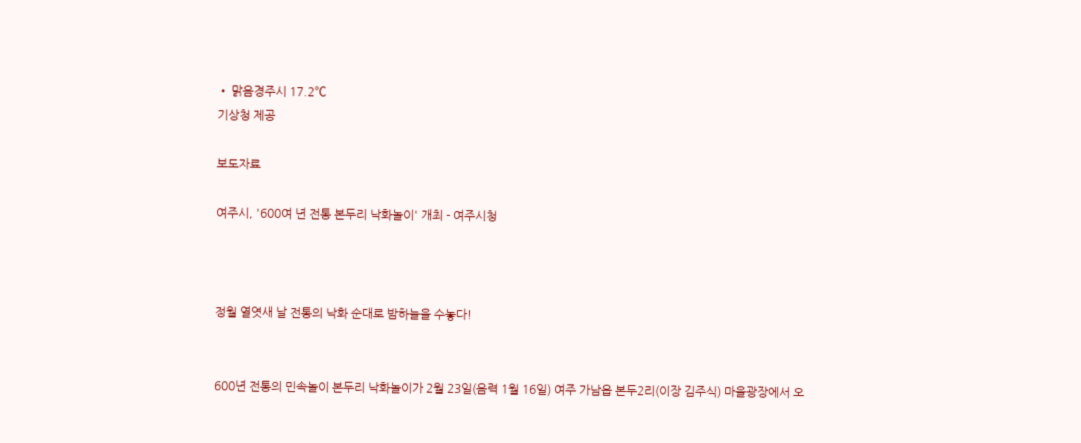• 맑음경주시 17.2℃
기상청 제공

보도자료

여주시, '600여 년 전통 본두리 낙화놀이' 개최 - 여주시청



정월 열엿새 날 전통의 낙화 순대로 밤하늘을 수놓다!


600년 전통의 민속놀이 본두리 낙화놀이가 2월 23일(음력 1월 16일) 여주 가남읍 본두2리(이장 김주식) 마을광장에서 오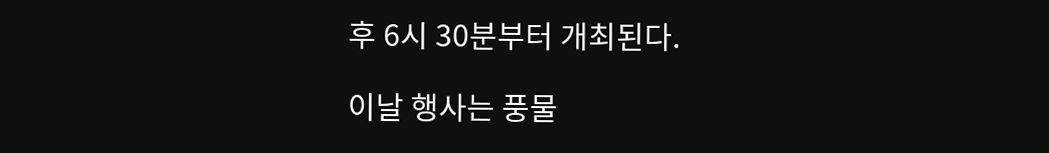후 6시 30분부터 개최된다.

이날 행사는 풍물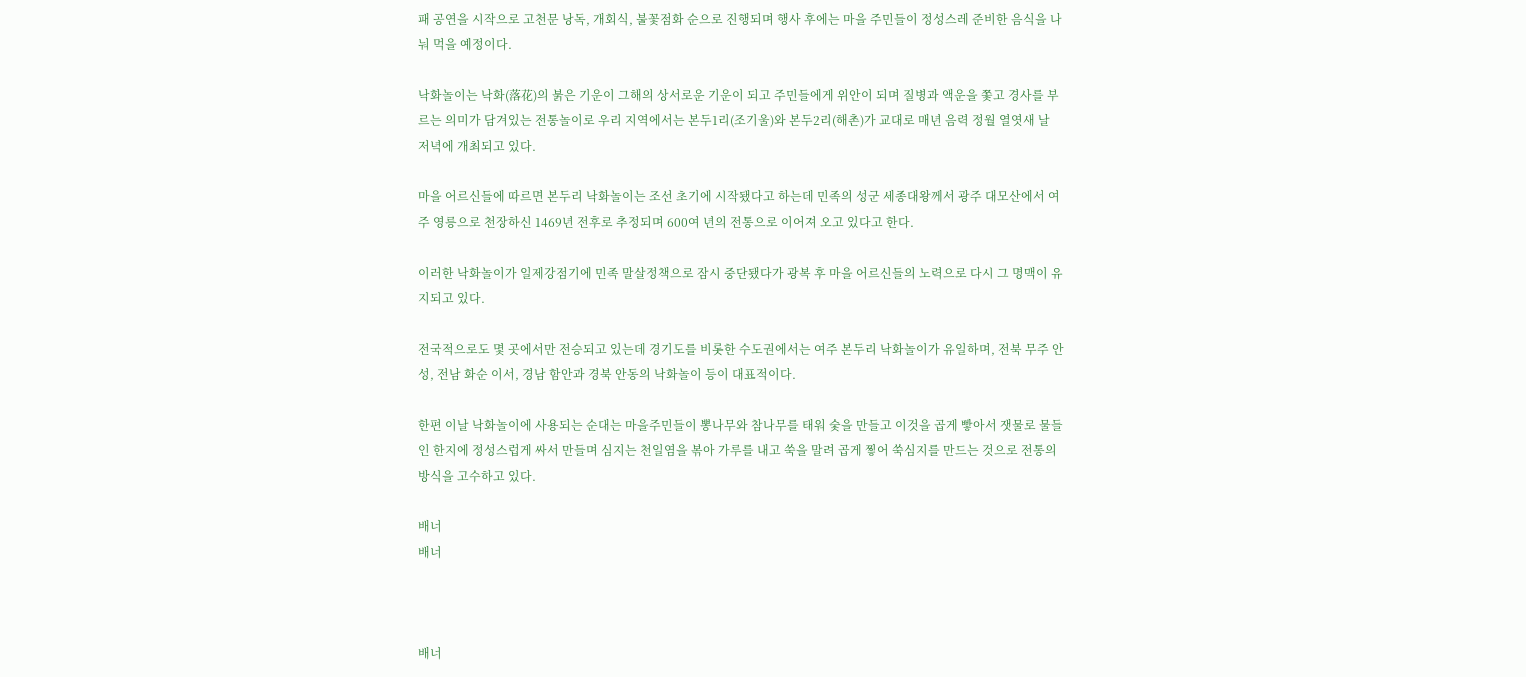패 공연을 시작으로 고천문 낭독, 개회식, 불꽃점화 순으로 진행되며 행사 후에는 마을 주민들이 정성스레 준비한 음식을 나눠 먹을 예정이다.

낙화놀이는 낙화(落花)의 붉은 기운이 그해의 상서로운 기운이 되고 주민들에게 위안이 되며 질병과 액운을 쫓고 경사를 부르는 의미가 담겨있는 전통놀이로 우리 지역에서는 본두1리(조기울)와 본두2리(해촌)가 교대로 매년 음력 정월 열엿새 날 저녁에 개최되고 있다.

마을 어르신들에 따르면 본두리 낙화놀이는 조선 초기에 시작됐다고 하는데 민족의 성군 세종대왕께서 광주 대모산에서 여주 영릉으로 천장하신 1469년 전후로 추정되며 600여 년의 전통으로 이어져 오고 있다고 한다.

이러한 낙화놀이가 일제강점기에 민족 말살정책으로 잠시 중단됐다가 광복 후 마을 어르신들의 노력으로 다시 그 명맥이 유지되고 있다.

전국적으로도 몇 곳에서만 전승되고 있는데 경기도를 비롯한 수도권에서는 여주 본두리 낙화놀이가 유일하며, 전북 무주 안성, 전남 화순 이서, 경남 함안과 경북 안동의 낙화놀이 등이 대표적이다.

한편 이날 낙화놀이에 사용되는 순대는 마을주민들이 뽕나무와 참나무를 태워 숯을 만들고 이것을 곱게 빻아서 잿물로 물들인 한지에 정성스럽게 싸서 만들며 심지는 천일염을 볶아 가루를 내고 쑥을 말려 곱게 찧어 쑥심지를 만드는 것으로 전통의 방식을 고수하고 있다.

배너
배너



배너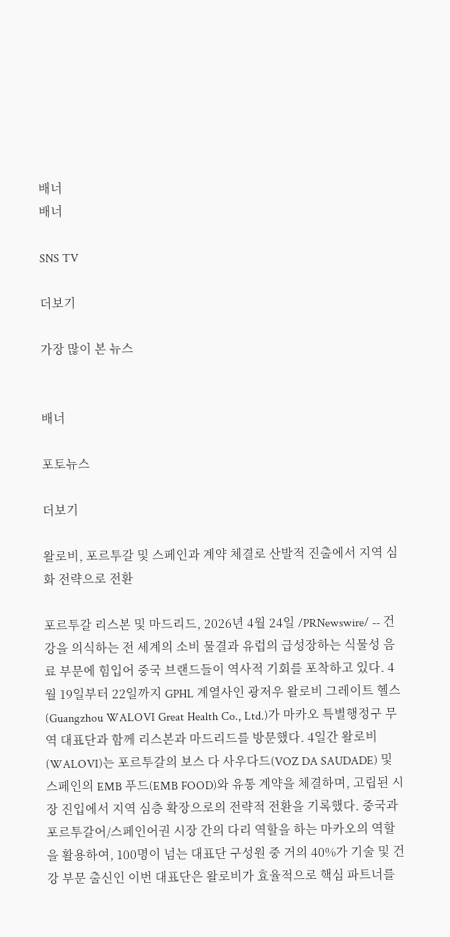배너
배너

SNS TV

더보기

가장 많이 본 뉴스


배너

포토뉴스

더보기

왈로비, 포르투갈 및 스페인과 계약 체결로 산발적 진출에서 지역 심화 전략으로 전환

포르투갈 리스본 및 마드리드, 2026년 4월 24일 /PRNewswire/ -- 건강을 의식하는 전 세계의 소비 물결과 유럽의 급성장하는 식물성 음료 부문에 힘입어 중국 브랜드들이 역사적 기회를 포착하고 있다. 4월 19일부터 22일까지 GPHL 계열사인 광저우 왈로비 그레이트 헬스(Guangzhou WALOVI Great Health Co., Ltd.)가 마카오 특별행정구 무역 대표단과 함께 리스본과 마드리드를 방문했다. 4일간 왈로비(WALOVI)는 포르투갈의 보스 다 사우다드(VOZ DA SAUDADE) 및 스페인의 EMB 푸드(EMB FOOD)와 유통 계약을 체결하며, 고립된 시장 진입에서 지역 심층 확장으로의 전략적 전환을 기록했다. 중국과 포르투갈어/스페인어권 시장 간의 다리 역할을 하는 마카오의 역할을 활용하여, 100명이 넘는 대표단 구성원 중 거의 40%가 기술 및 건강 부문 출신인 이번 대표단은 왈로비가 효율적으로 핵심 파트너를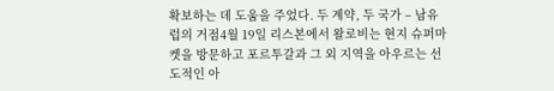확보하는 데 도움을 주었다. 두 계약, 두 국가 – 남유럽의 거점4월 19일 리스본에서 왈로비는 현지 슈퍼마켓을 방문하고 포르투갈과 그 외 지역을 아우르는 선도적인 아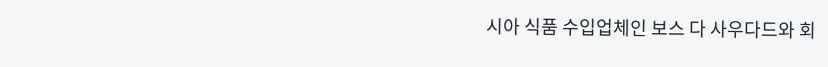시아 식품 수입업체인 보스 다 사우다드와 회